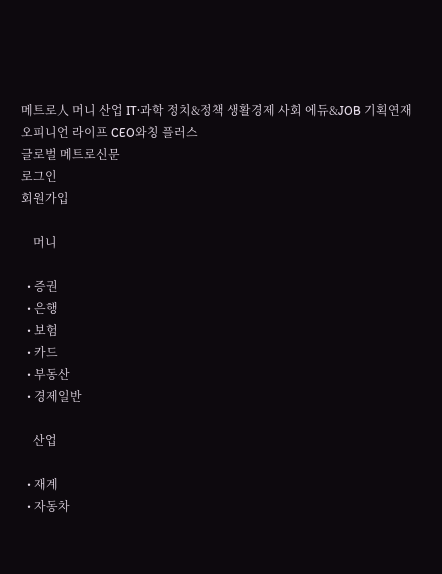메트로人 머니 산업 IT·과학 정치&정책 생활경제 사회 에듀&JOB 기획연재 오피니언 라이프 CEO와칭 플러스
글로벌 메트로신문
로그인
회원가입

    머니

  • 증권
  • 은행
  • 보험
  • 카드
  • 부동산
  • 경제일반

    산업

  • 재계
  • 자동차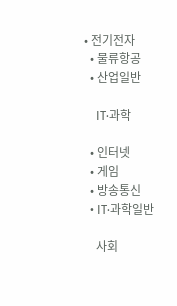• 전기전자
  • 물류항공
  • 산업일반

    IT·과학

  • 인터넷
  • 게임
  • 방송통신
  • IT·과학일반

    사회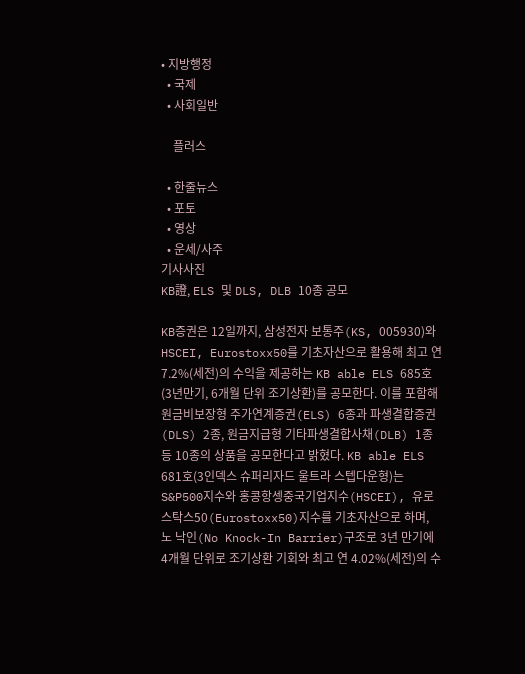• 지방행정
  • 국제
  • 사회일반

    플러스

  • 한줄뉴스
  • 포토
  • 영상
  • 운세/사주
기사사진
KB證, ELS 및 DLS, DLB 10종 공모

KB증권은 12일까지, 삼성전자 보통주(KS, 005930)와 HSCEI, Eurostoxx50를 기초자산으로 활용해 최고 연 7.2%(세전)의 수익을 제공하는 KB able ELS 685호(3년만기, 6개월 단위 조기상환)를 공모한다. 이를 포함해 원금비보장형 주가연계증권(ELS) 6종과 파생결합증권(DLS) 2종, 원금지급형 기타파생결합사채(DLB) 1종 등 10종의 상품을 공모한다고 밝혔다. KB able ELS 681호(3인덱스 슈퍼리자드 울트라 스텝다운형)는 S&P500지수와 홍콩항셍중국기업지수(HSCEI), 유로스탁스50(Eurostoxx50)지수를 기초자산으로 하며, 노 낙인(No Knock-In Barrier)구조로 3년 만기에 4개월 단위로 조기상환 기회와 최고 연 4.02%(세전)의 수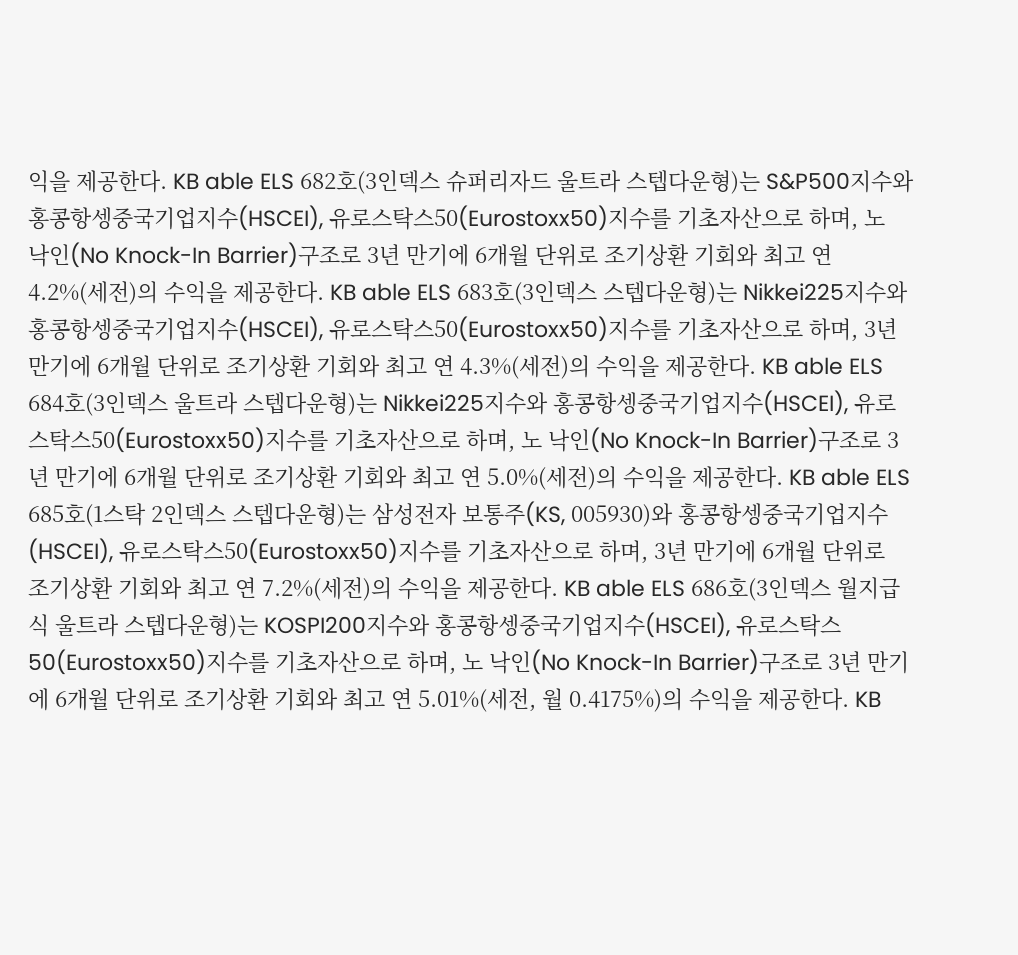익을 제공한다. KB able ELS 682호(3인덱스 슈퍼리자드 울트라 스텝다운형)는 S&P500지수와 홍콩항셍중국기업지수(HSCEI), 유로스탁스50(Eurostoxx50)지수를 기초자산으로 하며, 노 낙인(No Knock-In Barrier)구조로 3년 만기에 6개월 단위로 조기상환 기회와 최고 연 4.2%(세전)의 수익을 제공한다. KB able ELS 683호(3인덱스 스텝다운형)는 Nikkei225지수와 홍콩항셍중국기업지수(HSCEI), 유로스탁스50(Eurostoxx50)지수를 기초자산으로 하며, 3년 만기에 6개월 단위로 조기상환 기회와 최고 연 4.3%(세전)의 수익을 제공한다. KB able ELS 684호(3인덱스 울트라 스텝다운형)는 Nikkei225지수와 홍콩항셍중국기업지수(HSCEI), 유로스탁스50(Eurostoxx50)지수를 기초자산으로 하며, 노 낙인(No Knock-In Barrier)구조로 3년 만기에 6개월 단위로 조기상환 기회와 최고 연 5.0%(세전)의 수익을 제공한다. KB able ELS 685호(1스탁 2인덱스 스텝다운형)는 삼성전자 보통주(KS, 005930)와 홍콩항셍중국기업지수(HSCEI), 유로스탁스50(Eurostoxx50)지수를 기초자산으로 하며, 3년 만기에 6개월 단위로 조기상환 기회와 최고 연 7.2%(세전)의 수익을 제공한다. KB able ELS 686호(3인덱스 월지급식 울트라 스텝다운형)는 KOSPI200지수와 홍콩항셍중국기업지수(HSCEI), 유로스탁스50(Eurostoxx50)지수를 기초자산으로 하며, 노 낙인(No Knock-In Barrier)구조로 3년 만기에 6개월 단위로 조기상환 기회와 최고 연 5.01%(세전, 월 0.4175%)의 수익을 제공한다. KB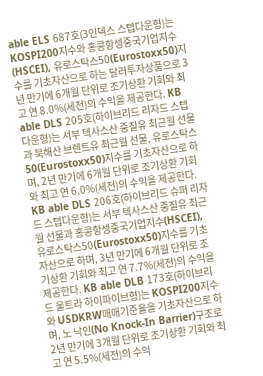able ELS 687호(3인덱스 스텝다운형)는 KOSPI200지수와 홍콩항셍중국기업지수(HSCEI), 유로스탁스50(Eurostoxx50)지수를 기초자산으로 하는 달러투자상품으로 3년 만기에 6개월 단위로 조기상환 기회와 최고 연 8.0%(세전)의 수익을 제공한다. KB able DLS 205호(하이브리드 리자드 스텝다운형)는 서부 텍사스산 중질유 최근월 선물과 북해산 브렌트유 최근월 선물, 유로스탁스50(Eurostoxx50)지수를 기초자산으로 하며, 2년 만기에 6개월 단위로 조기상환 기회와 최고 연 6.0%(세전)의 수익을 제공한다. KB able DLS 206호(하이브리드 슈퍼 리자드 스텝다운형)는 서부 텍사스산 중질유 최근월 선물과 홍콩항셍중국기업지수(HSCEI), 유로스탁스50(Eurostoxx50)지수를 기초자산으로 하며, 3년 만기에 6개월 단위로 조기상환 기회와 최고 연 7.7%(세전)의 수익을 제공한다. KB able DLB 173호(하이브리드 울트라 하이파이브형)는 KOSPI200지수와 USDKRW매매기준율을 기초자산으로 하며, 노 낙인(No Knock-In Barrier)구조로 2년 만기에 3개월 단위로 조기상환 기회와 최고 연 5.5%(세전)의 수익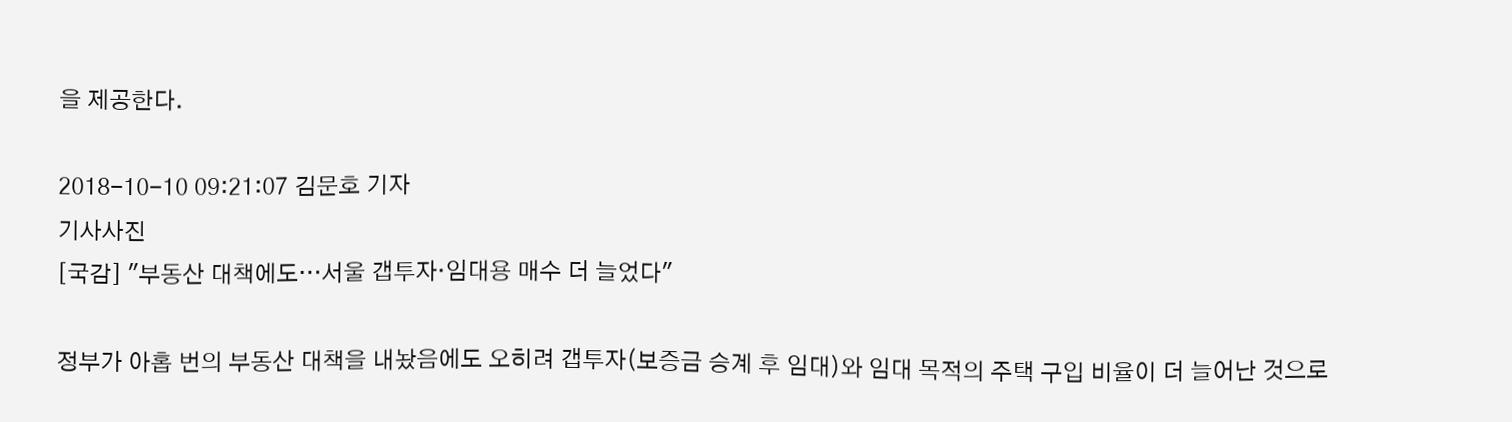을 제공한다.

2018-10-10 09:21:07 김문호 기자
기사사진
[국감] "부동산 대책에도…서울 갭투자·임대용 매수 더 늘었다"

정부가 아홉 번의 부동산 대책을 내놨음에도 오히려 갭투자(보증금 승계 후 임대)와 임대 목적의 주택 구입 비율이 더 늘어난 것으로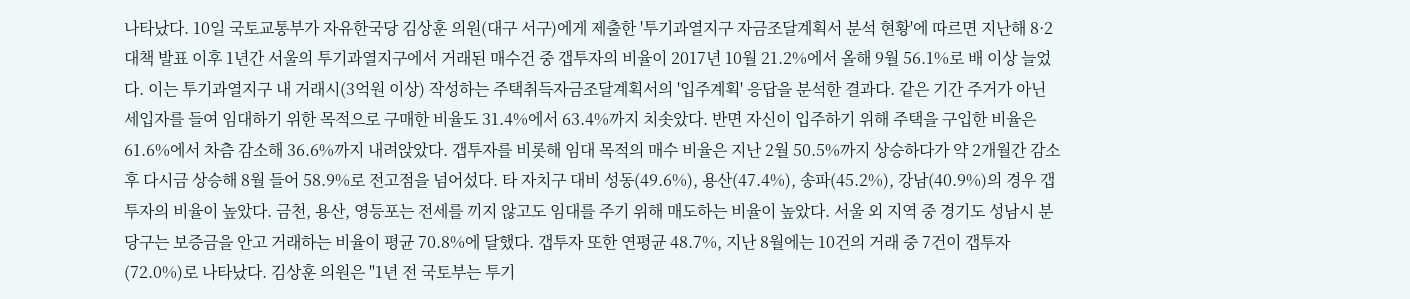나타났다. 10일 국토교통부가 자유한국당 김상훈 의원(대구 서구)에게 제출한 '투기과열지구 자금조달계획서 분석 현황'에 따르면 지난해 8·2대책 발표 이후 1년간 서울의 투기과열지구에서 거래된 매수건 중 갭투자의 비율이 2017년 10월 21.2%에서 올해 9월 56.1%로 배 이상 늘었다. 이는 투기과열지구 내 거래시(3억원 이상) 작성하는 주택취득자금조달계획서의 '입주계획' 응답을 분석한 결과다. 같은 기간 주거가 아닌 세입자를 들여 임대하기 위한 목적으로 구매한 비율도 31.4%에서 63.4%까지 치솟았다. 반면 자신이 입주하기 위해 주택을 구입한 비율은 61.6%에서 차츰 감소해 36.6%까지 내려앉았다. 갭투자를 비롯해 임대 목적의 매수 비율은 지난 2월 50.5%까지 상승하다가 약 2개월간 감소 후 다시금 상승해 8월 들어 58.9%로 전고점을 넘어섰다. 타 자치구 대비 성동(49.6%), 용산(47.4%), 송파(45.2%), 강남(40.9%)의 경우 갭투자의 비율이 높았다. 금천, 용산, 영등포는 전세를 끼지 않고도 임대를 주기 위해 매도하는 비율이 높았다. 서울 외 지역 중 경기도 성남시 분당구는 보증금을 안고 거래하는 비율이 평균 70.8%에 달했다. 갭투자 또한 연평균 48.7%, 지난 8월에는 10건의 거래 중 7건이 갭투자(72.0%)로 나타났다. 김상훈 의원은 "1년 전 국토부는 투기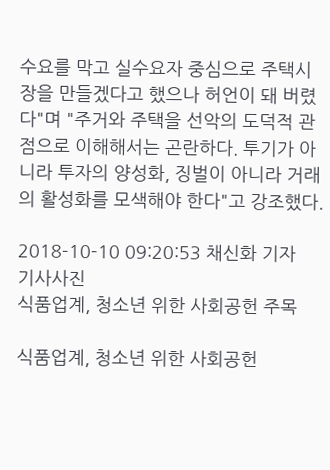수요를 막고 실수요자 중심으로 주택시장을 만들겠다고 했으나 허언이 돼 버렸다"며 "주거와 주택을 선악의 도덕적 관점으로 이해해서는 곤란하다. 투기가 아니라 투자의 양성화, 징벌이 아니라 거래의 활성화를 모색해야 한다"고 강조했다.

2018-10-10 09:20:53 채신화 기자
기사사진
식품업계, 청소년 위한 사회공헌 주목

식품업계, 청소년 위한 사회공헌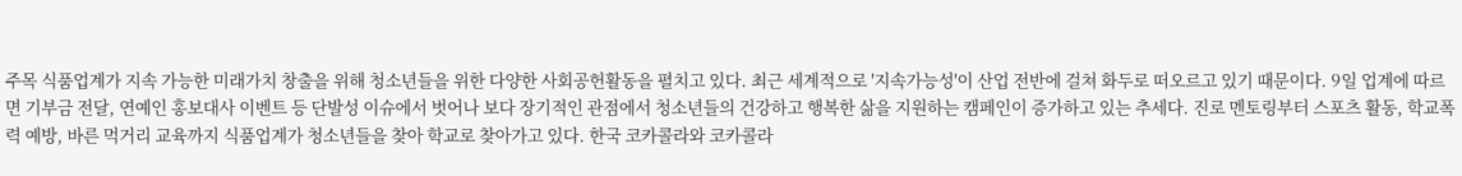주목 식품업계가 지속 가능한 미래가치 창출을 위해 청소년들을 위한 다양한 사회공헌활동을 펼치고 있다. 최근 세계적으로 '지속가능성'이 산업 전반에 걸쳐 화두로 떠오르고 있기 때문이다. 9일 업계에 따르면 기부금 전달, 연예인 홍보대사 이벤트 등 단발성 이슈에서 벗어나 보다 장기적인 관점에서 청소년들의 건강하고 행복한 삶을 지원하는 캠페인이 증가하고 있는 추세다. 진로 멘토링부터 스포츠 활동, 학교폭력 예방, 바른 먹거리 교육까지 식품업계가 청소년들을 찾아 학교로 찾아가고 있다. 한국 코카콜라와 코카콜라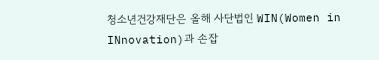청소년건강재단은 올해 사단법인 WIN(Women in INnovation)과 손잡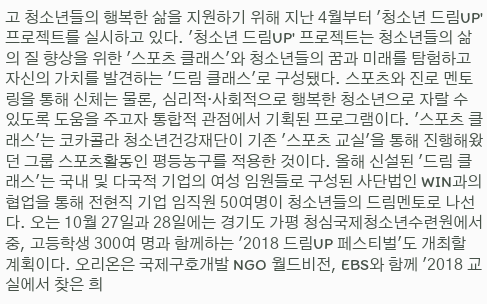고 청소년들의 행복한 삶을 지원하기 위해 지난 4월부터 '청소년 드림UP' 프로젝트를 실시하고 있다. '청소년 드림UP' 프로젝트는 청소년들의 삶의 질 향상을 위한 '스포츠 클래스'와 청소년들의 꿈과 미래를 탐험하고 자신의 가치를 발견하는 '드림 클래스'로 구성됐다. 스포츠와 진로 멘토링을 통해 신체는 물론, 심리적·사회적으로 행복한 청소년으로 자랄 수 있도록 도움을 주고자 통합적 관점에서 기획된 프로그램이다. '스포츠 클래스'는 코카콜라 청소년건강재단이 기존 '스포츠 교실'을 통해 진행해왔던 그룹 스포츠활동인 평등농구를 적용한 것이다. 올해 신설된 '드림 클래스'는 국내 및 다국적 기업의 여성 임원들로 구성된 사단법인 WIN과의 협업을 통해 전현직 기업 임직원 50여명이 청소년들의 드림멘토로 나선다. 오는 10월 27일과 28일에는 경기도 가평 청심국제청소년수련원에서 중, 고등학생 300여 명과 함께하는 '2018 드림UP 페스티벌'도 개최할 계획이다. 오리온은 국제구호개발 NGO 월드비전, EBS와 함께 '2018 교실에서 찾은 희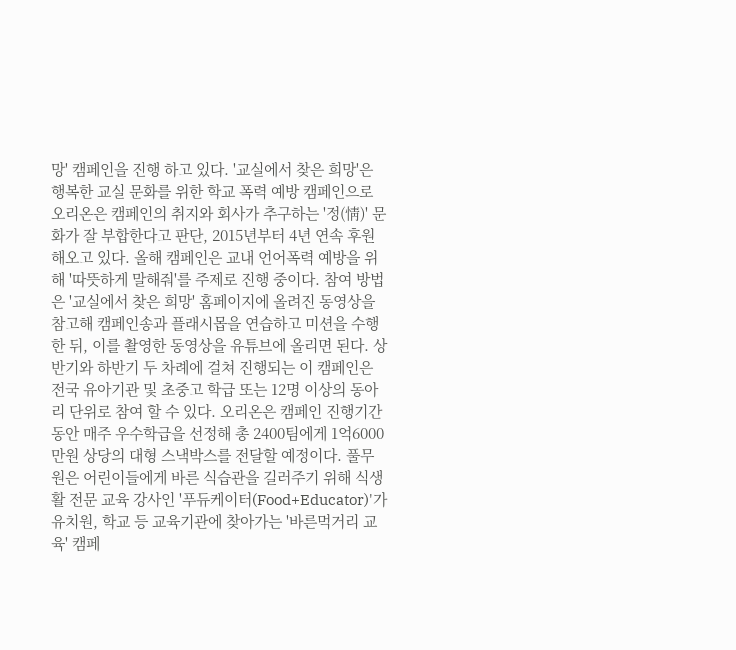망' 캠페인을 진행 하고 있다. '교실에서 찾은 희망'은 행복한 교실 문화를 위한 학교 폭력 예방 캠페인으로 오리온은 캠페인의 취지와 회사가 추구하는 '정(情)' 문화가 잘 부합한다고 판단, 2015년부터 4년 연속 후원해오고 있다. 올해 캠페인은 교내 언어폭력 예방을 위해 '따뜻하게 말해줘'를 주제로 진행 중이다. 참여 방법은 '교실에서 찾은 희망' 홈페이지에 올려진 동영상을 참고해 캠페인송과 플래시몹을 연습하고 미션을 수행한 뒤, 이를 촬영한 동영상을 유튜브에 올리면 된다. 상반기와 하반기 두 차례에 걸쳐 진행되는 이 캠페인은 전국 유아기관 및 초중고 학급 또는 12명 이상의 동아리 단위로 참여 할 수 있다. 오리온은 캠페인 진행기간 동안 매주 우수학급을 선정해 총 2400팀에게 1억6000만원 상당의 대형 스낵박스를 전달할 예정이다. 풀무원은 어린이들에게 바른 식습관을 길러주기 위해 식생활 전문 교육 강사인 '푸듀케이터(Food+Educator)'가 유치원, 학교 등 교육기관에 찾아가는 '바른먹거리 교육' 캠페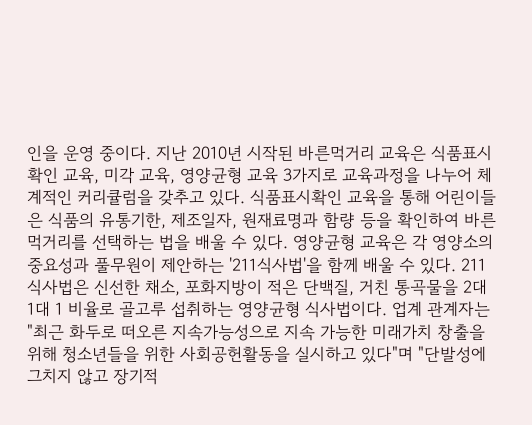인을 운영 중이다. 지난 2010년 시작된 바른먹거리 교육은 식품표시확인 교육, 미각 교육, 영양균형 교육 3가지로 교육과정을 나누어 체계적인 커리큘럼을 갖추고 있다. 식품표시확인 교육을 통해 어린이들은 식품의 유통기한, 제조일자, 원재료명과 함량 등을 확인하여 바른먹거리를 선택하는 법을 배울 수 있다. 영양균형 교육은 각 영양소의 중요성과 풀무원이 제안하는 '211식사법'을 함께 배울 수 있다. 211식사법은 신선한 채소, 포화지방이 적은 단백질, 거친 통곡물을 2대 1대 1 비율로 골고루 섭취하는 영양균형 식사법이다. 업계 관계자는 "최근 화두로 떠오른 지속가능성으로 지속 가능한 미래가치 창출을 위해 청소년들을 위한 사회공헌활동을 실시하고 있다"며 "단발성에 그치지 않고 장기적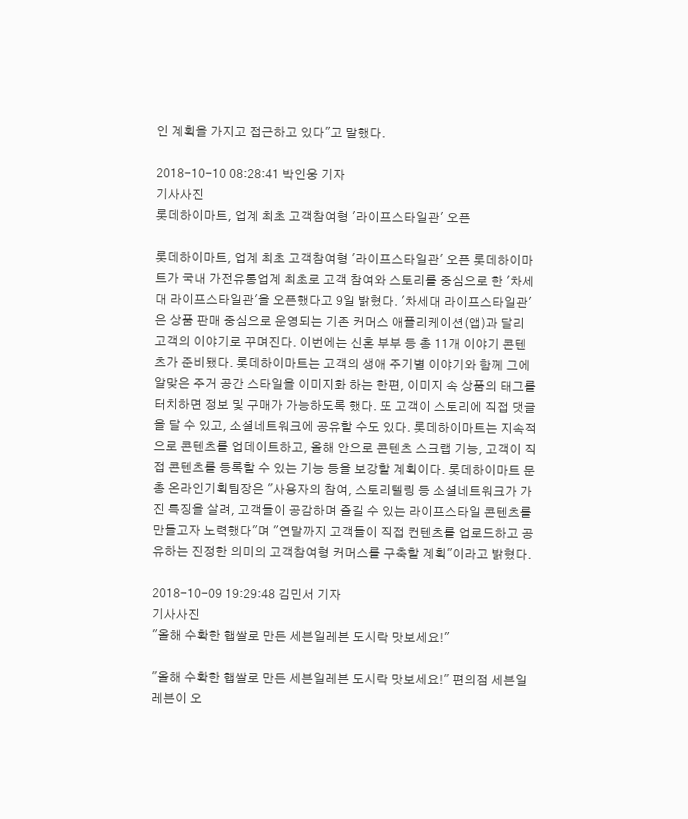인 계획을 가지고 접근하고 있다"고 말했다.

2018-10-10 08:28:41 박인웅 기자
기사사진
롯데하이마트, 업계 최초 고객참여형 '라이프스타일관' 오픈

롯데하이마트, 업계 최초 고객참여형 '라이프스타일관' 오픈 롯데하이마트가 국내 가전유통업계 최초로 고객 참여와 스토리를 중심으로 한 '차세대 라이프스타일관'을 오픈했다고 9일 밝혔다. '차세대 라이프스타일관'은 상품 판매 중심으로 운영되는 기존 커머스 애플리케이션(앱)과 달리 고객의 이야기로 꾸며진다. 이번에는 신혼 부부 등 총 11개 이야기 콘텐츠가 준비됐다. 롯데하이마트는 고객의 생애 주기별 이야기와 함께 그에 알맞은 주거 공간 스타일을 이미지화 하는 한편, 이미지 속 상품의 태그를 터치하면 정보 및 구매가 가능하도록 했다. 또 고객이 스토리에 직접 댓글을 달 수 있고, 소셜네트워크에 공유할 수도 있다. 롯데하이마트는 지속적으로 콘텐츠를 업데이트하고, 올해 안으로 콘텐츠 스크랩 기능, 고객이 직접 콘텐츠를 등록할 수 있는 기능 등을 보강할 계획이다. 롯데하이마트 문총 온라인기획팀장은 "사용자의 참여, 스토리텔링 등 소셜네트워크가 가진 특징을 살려, 고객들이 공감하며 즐길 수 있는 라이프스타일 콘텐츠를 만들고자 노력했다"며 "연말까지 고객들이 직접 컨텐츠를 업로드하고 공유하는 진정한 의미의 고객참여형 커머스를 구축할 계획"이라고 밝혔다.

2018-10-09 19:29:48 김민서 기자
기사사진
"올해 수확한 햅쌀로 만든 세븐일레븐 도시락 맛보세요!"

"올해 수확한 햅쌀로 만든 세븐일레븐 도시락 맛보세요!" 편의점 세븐일레븐이 오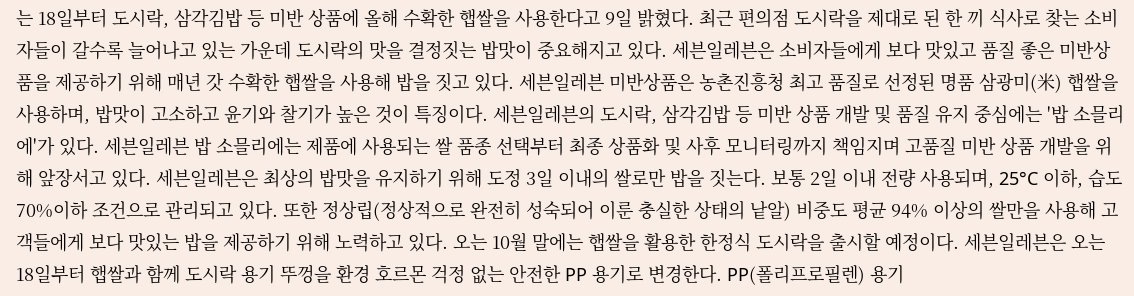는 18일부터 도시락, 삼각김밥 등 미반 상품에 올해 수확한 햅쌀을 사용한다고 9일 밝혔다. 최근 편의점 도시락을 제대로 된 한 끼 식사로 찾는 소비자들이 갈수록 늘어나고 있는 가운데 도시락의 맛을 결정짓는 밥맛이 중요해지고 있다. 세븐일레븐은 소비자들에게 보다 맛있고 품질 좋은 미반상품을 제공하기 위해 매년 갓 수확한 햅쌀을 사용해 밥을 짓고 있다. 세븐일레븐 미반상품은 농촌진흥청 최고 품질로 선정된 명품 삼광미(米) 햅쌀을 사용하며, 밥맛이 고소하고 윤기와 찰기가 높은 것이 특징이다. 세븐일레븐의 도시락, 삼각김밥 등 미반 상품 개발 및 품질 유지 중심에는 '밥 소믈리에'가 있다. 세븐일레븐 밥 소믈리에는 제품에 사용되는 쌀 품종 선택부터 최종 상품화 및 사후 모니터링까지 책임지며 고품질 미반 상품 개발을 위해 앞장서고 있다. 세븐일레븐은 최상의 밥맛을 유지하기 위해 도정 3일 이내의 쌀로만 밥을 짓는다. 보통 2일 이내 전량 사용되며, 25°C 이하, 습도 70%이하 조건으로 관리되고 있다. 또한 정상립(정상적으로 완전히 성숙되어 이룬 충실한 상태의 낱알) 비중도 평균 94% 이상의 쌀만을 사용해 고객들에게 보다 맛있는 밥을 제공하기 위해 노력하고 있다. 오는 10월 말에는 햅쌀을 활용한 한정식 도시락을 출시할 예정이다. 세븐일레븐은 오는 18일부터 햅쌀과 함께 도시락 용기 뚜껑을 환경 호르몬 걱정 없는 안전한 PP 용기로 변경한다. PP(폴리프로필렌) 용기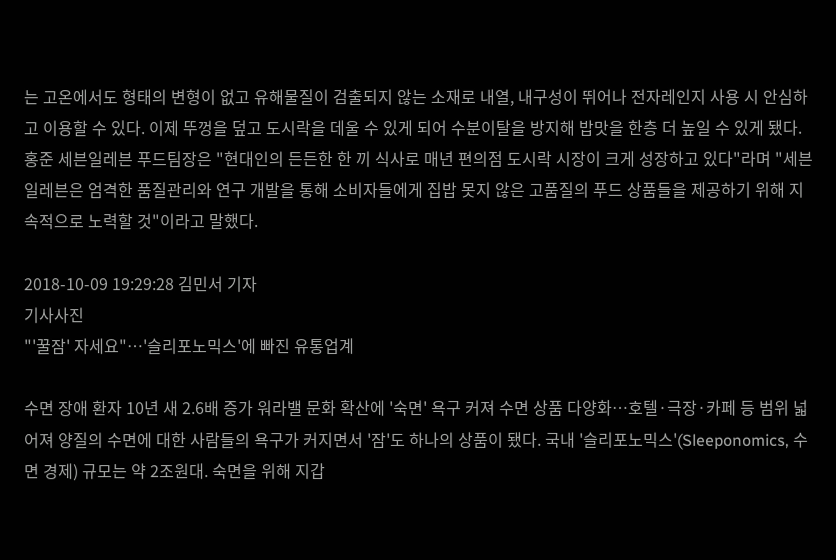는 고온에서도 형태의 변형이 없고 유해물질이 검출되지 않는 소재로 내열, 내구성이 뛰어나 전자레인지 사용 시 안심하고 이용할 수 있다. 이제 뚜껑을 덮고 도시락을 데울 수 있게 되어 수분이탈을 방지해 밥맛을 한층 더 높일 수 있게 됐다. 홍준 세븐일레븐 푸드팀장은 "현대인의 든든한 한 끼 식사로 매년 편의점 도시락 시장이 크게 성장하고 있다"라며 "세븐일레븐은 엄격한 품질관리와 연구 개발을 통해 소비자들에게 집밥 못지 않은 고품질의 푸드 상품들을 제공하기 위해 지속적으로 노력할 것"이라고 말했다.

2018-10-09 19:29:28 김민서 기자
기사사진
"'꿀잠' 자세요"…'슬리포노믹스'에 빠진 유통업계

수면 장애 환자 10년 새 2.6배 증가 워라밸 문화 확산에 '숙면' 욕구 커져 수면 상품 다양화…호텔·극장·카페 등 범위 넓어져 양질의 수면에 대한 사람들의 욕구가 커지면서 '잠'도 하나의 상품이 됐다. 국내 '슬리포노믹스'(Sleeponomics, 수면 경제) 규모는 약 2조원대. 숙면을 위해 지갑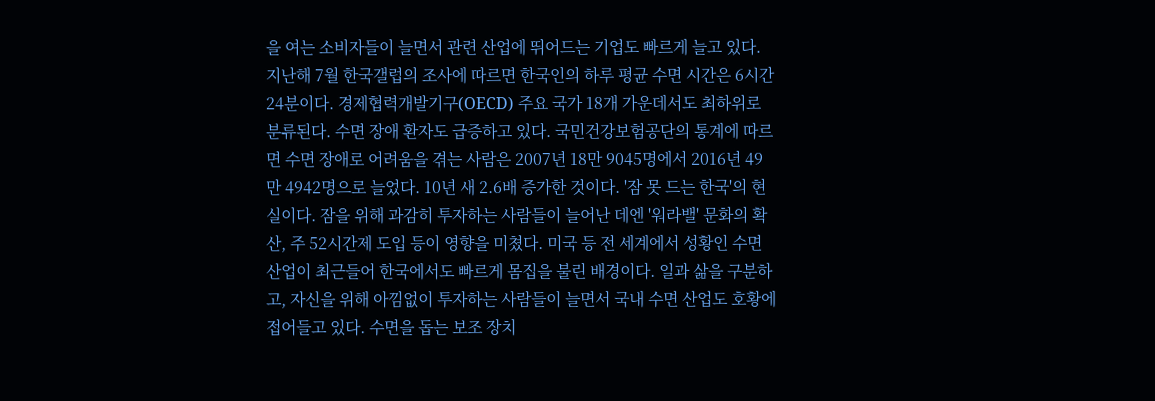을 여는 소비자들이 늘면서 관련 산업에 뛰어드는 기업도 빠르게 늘고 있다. 지난해 7월 한국갤럽의 조사에 따르면 한국인의 하루 평균 수면 시간은 6시간 24분이다. 경제협력개발기구(OECD) 주요 국가 18개 가운데서도 최하위로 분류된다. 수면 장애 환자도 급증하고 있다. 국민건강보험공단의 통계에 따르면 수면 장애로 어려움을 겪는 사람은 2007년 18만 9045명에서 2016년 49만 4942명으로 늘었다. 10년 새 2.6배 증가한 것이다. '잠 못 드는 한국'의 현실이다. 잠을 위해 과감히 투자하는 사람들이 늘어난 데엔 '워라밸' 문화의 확산, 주 52시간제 도입 등이 영향을 미쳤다. 미국 등 전 세계에서 성황인 수면 산업이 최근들어 한국에서도 빠르게 몸집을 불린 배경이다. 일과 삶을 구분하고, 자신을 위해 아낌없이 투자하는 사람들이 늘면서 국내 수면 산업도 호황에 접어들고 있다. 수면을 돕는 보조 장치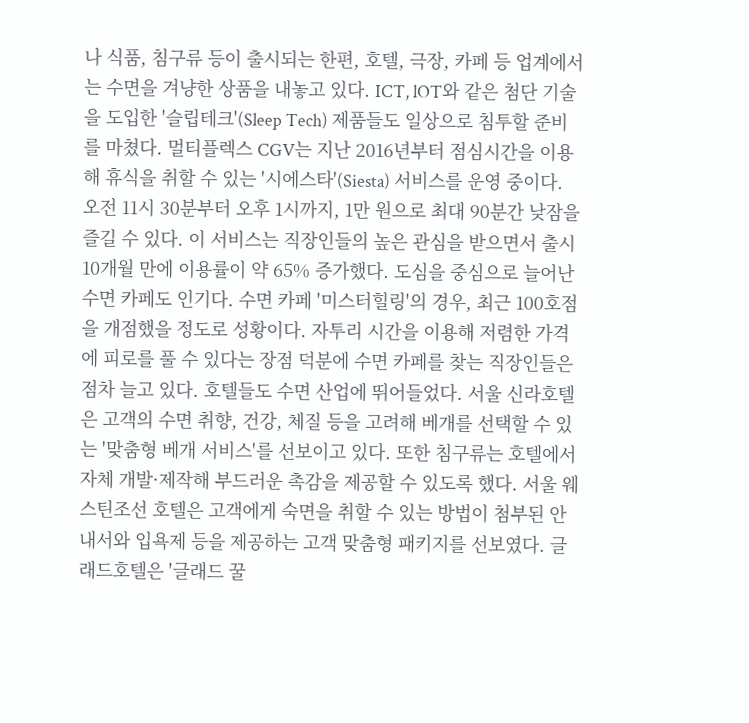나 식품, 침구류 등이 출시되는 한편, 호텔, 극장, 카페 등 업계에서는 수면을 겨냥한 상품을 내놓고 있다. ICT, lOT와 같은 첨단 기술을 도입한 '슬립테크'(Sleep Tech) 제품들도 일상으로 침투할 준비를 마쳤다. 멀티플렉스 CGV는 지난 2016년부터 점심시간을 이용해 휴식을 취할 수 있는 '시에스타'(Siesta) 서비스를 운영 중이다. 오전 11시 30분부터 오후 1시까지, 1만 원으로 최대 90분간 낮잠을 즐길 수 있다. 이 서비스는 직장인들의 높은 관심을 받으면서 출시 10개월 만에 이용률이 약 65% 증가했다. 도심을 중심으로 늘어난 수면 카페도 인기다. 수면 카페 '미스터힐링'의 경우, 최근 100호점을 개점했을 정도로 성황이다. 자투리 시간을 이용해 저렴한 가격에 피로를 풀 수 있다는 장점 덕분에 수면 카페를 찾는 직장인들은 점차 늘고 있다. 호텔들도 수면 산업에 뛰어들었다. 서울 신라호텔은 고객의 수면 취향, 건강, 체질 등을 고려해 베개를 선택할 수 있는 '맞춤형 베개 서비스'를 선보이고 있다. 또한 침구류는 호텔에서 자체 개발·제작해 부드러운 촉감을 제공할 수 있도록 했다. 서울 웨스틴조선 호텔은 고객에게 숙면을 취할 수 있는 방법이 첨부된 안내서와 입욕제 등을 제공하는 고객 맞춤형 패키지를 선보였다. 글래드호텔은 '글래드 꿀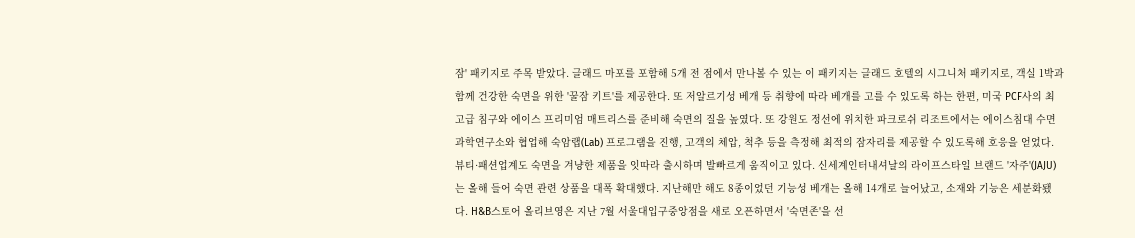잠' 패키지로 주목 받았다. 글래드 마포를 포함해 5개 전 점에서 만나볼 수 있는 이 패키지는 글래드 호텔의 시그니처 패키지로, 객실 1박과 함께 건강한 숙면을 위한 '꿀잠 키트'를 제공한다. 또 저알르기성 베개 등 취향에 따라 베개를 고를 수 있도록 하는 한편, 미국 PCF사의 최고급 침구와 에이스 프리미엄 매트리스를 준비해 숙면의 질을 높였다. 또 강원도 정선에 위치한 파크로쉬 리조트에서는 에이스침대 수면 과학연구소와 협업해 숙암랩(Lab) 프로그램을 진행, 고객의 체압, 척추 등을 측정해 최적의 잠자리를 제공할 수 있도록해 호응을 얻었다. 뷰티·패션업계도 숙면을 겨냥한 제품을 잇따라 출시하며 발빠르게 움직이고 있다. 신세계인터내셔날의 라이프스타일 브랜드 '자주'(JAJU)는 올해 들어 숙면 관련 상품을 대폭 확대했다. 지난해만 해도 8종이었던 기능성 베개는 올해 14개로 늘어났고, 소재와 기능은 세분화됐다. H&B스토어 올리브영은 지난 7월 서울대입구중앙점을 새로 오픈하면서 '숙면존'을 선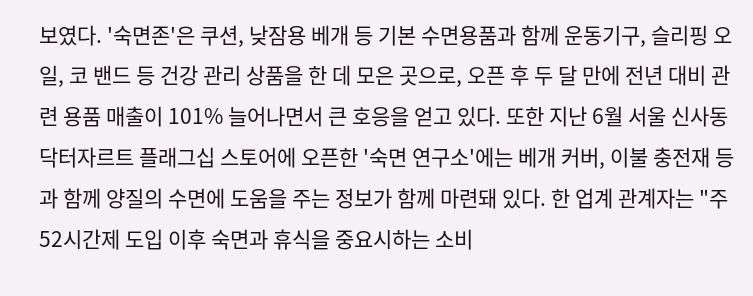보였다. '숙면존'은 쿠션, 낮잠용 베개 등 기본 수면용품과 함께 운동기구, 슬리핑 오일, 코 밴드 등 건강 관리 상품을 한 데 모은 곳으로, 오픈 후 두 달 만에 전년 대비 관련 용품 매출이 101% 늘어나면서 큰 호응을 얻고 있다. 또한 지난 6월 서울 신사동 닥터자르트 플래그십 스토어에 오픈한 '숙면 연구소'에는 베개 커버, 이불 충전재 등과 함께 양질의 수면에 도움을 주는 정보가 함께 마련돼 있다. 한 업계 관계자는 "주 52시간제 도입 이후 숙면과 휴식을 중요시하는 소비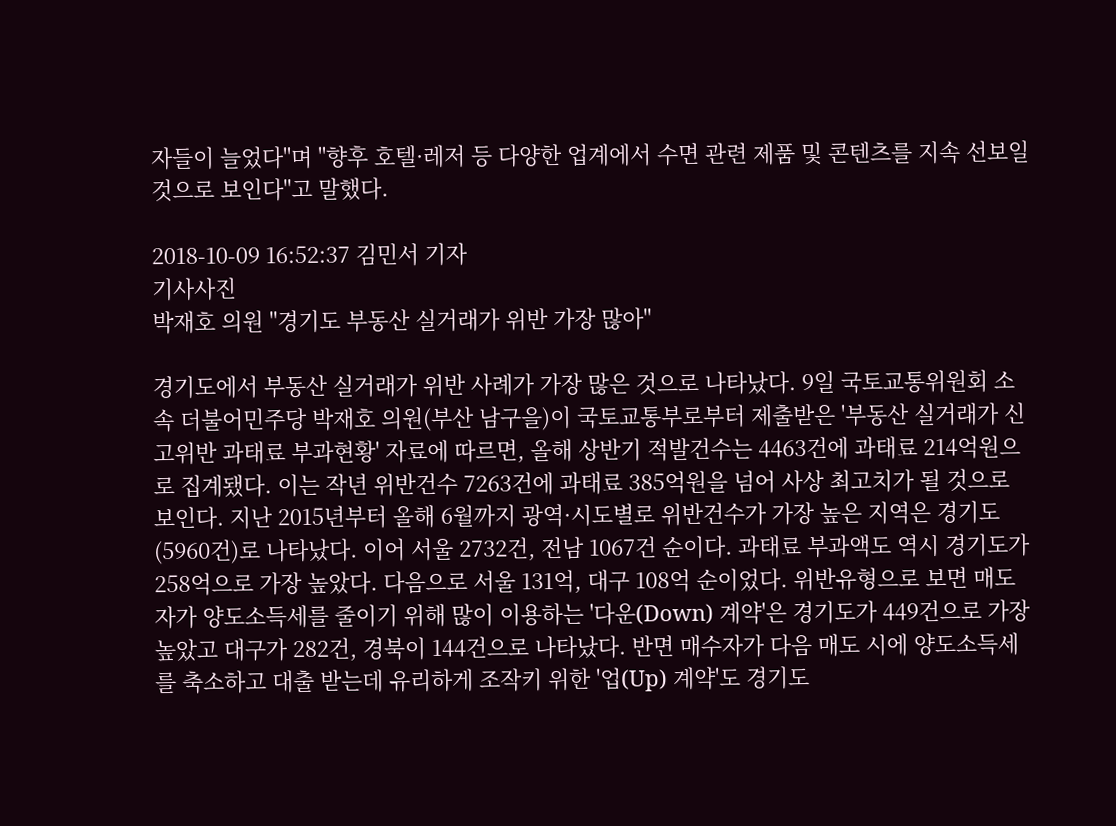자들이 늘었다"며 "향후 호텔·레저 등 다양한 업계에서 수면 관련 제품 및 콘텐츠를 지속 선보일 것으로 보인다"고 말했다.

2018-10-09 16:52:37 김민서 기자
기사사진
박재호 의원 "경기도 부동산 실거래가 위반 가장 많아"

경기도에서 부동산 실거래가 위반 사례가 가장 많은 것으로 나타났다. 9일 국토교통위원회 소속 더불어민주당 박재호 의원(부산 남구을)이 국토교통부로부터 제출받은 '부동산 실거래가 신고위반 과태료 부과현황' 자료에 따르면, 올해 상반기 적발건수는 4463건에 과태료 214억원으로 집계됐다. 이는 작년 위반건수 7263건에 과태료 385억원을 넘어 사상 최고치가 될 것으로 보인다. 지난 2015년부터 올해 6월까지 광역·시도별로 위반건수가 가장 높은 지역은 경기도(5960건)로 나타났다. 이어 서울 2732건, 전남 1067건 순이다. 과태료 부과액도 역시 경기도가 258억으로 가장 높았다. 다음으로 서울 131억, 대구 108억 순이었다. 위반유형으로 보면 매도자가 양도소득세를 줄이기 위해 많이 이용하는 '다운(Down) 계약'은 경기도가 449건으로 가장 높았고 대구가 282건, 경북이 144건으로 나타났다. 반면 매수자가 다음 매도 시에 양도소득세를 축소하고 대출 받는데 유리하게 조작키 위한 '업(Up) 계약'도 경기도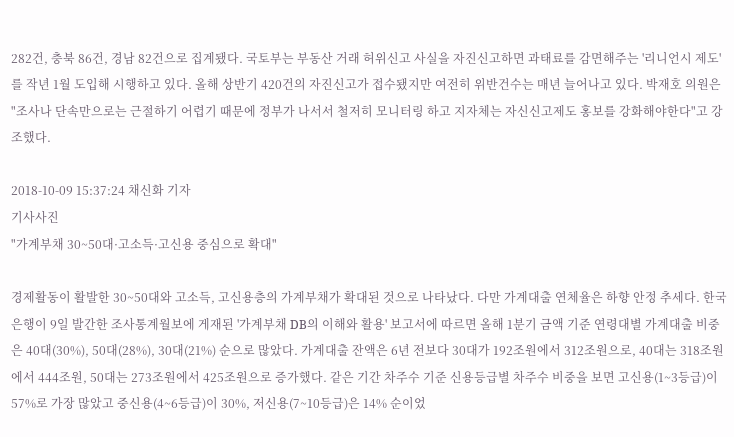282건, 충북 86건, 경남 82건으로 집계됐다. 국토부는 부동산 거래 허위신고 사실을 자진신고하면 과태료를 감면해주는 '리니언시 제도'를 작년 1월 도입해 시행하고 있다. 올해 상반기 420건의 자진신고가 접수됐지만 여전히 위반건수는 매년 늘어나고 있다. 박재호 의원은 "조사나 단속만으로는 근절하기 어렵기 때문에 정부가 나서서 철저히 모니터링 하고 지자체는 자신신고제도 홍보를 강화해야한다"고 강조했다.

2018-10-09 15:37:24 채신화 기자
기사사진
"가계부채 30~50대·고소득·고신용 중심으로 확대"

경제활동이 활발한 30~50대와 고소득, 고신용층의 가계부채가 확대된 것으로 나타났다. 다만 가계대출 연체율은 하향 안정 추세다. 한국은행이 9일 발간한 조사통계월보에 게재된 '가계부채 DB의 이해와 활용' 보고서에 따르면 올해 1분기 금액 기준 연령대별 가계대출 비중은 40대(30%), 50대(28%), 30대(21%) 순으로 많았다. 가계대출 잔액은 6년 전보다 30대가 192조원에서 312조원으로, 40대는 318조원에서 444조원, 50대는 273조원에서 425조원으로 증가했다. 같은 기간 차주수 기준 신용등급별 차주수 비중을 보면 고신용(1~3등급)이 57%로 가장 많았고 중신용(4~6등급)이 30%, 저신용(7~10등급)은 14% 순이었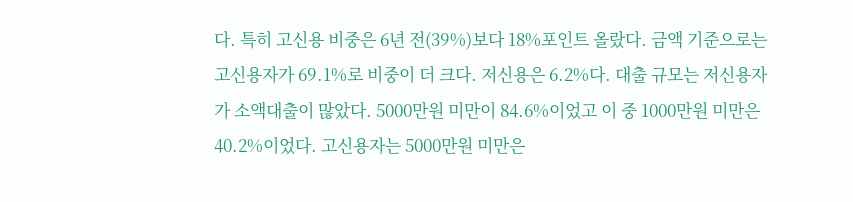다. 특히 고신용 비중은 6년 전(39%)보다 18%포인트 올랐다. 금액 기준으로는 고신용자가 69.1%로 비중이 더 크다. 저신용은 6.2%다. 대출 규모는 저신용자가 소액대출이 많았다. 5000만원 미만이 84.6%이었고 이 중 1000만원 미만은 40.2%이었다. 고신용자는 5000만원 미만은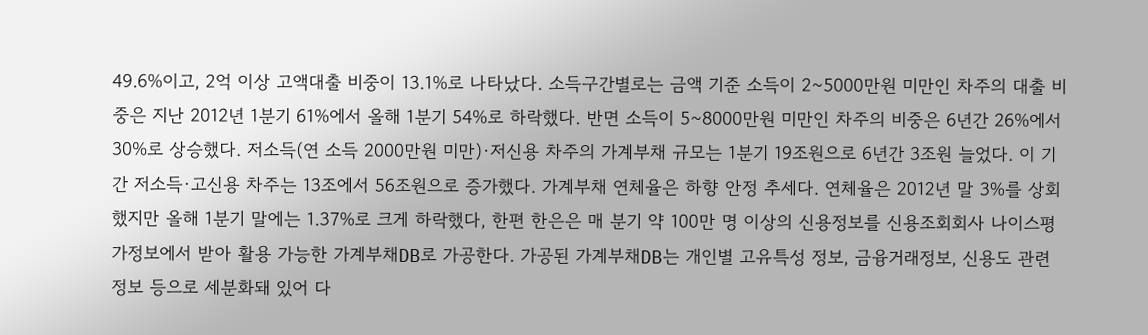49.6%이고, 2억 이상 고액대출 비중이 13.1%로 나타났다. 소득구간별로는 금액 기준 소득이 2~5000만원 미만인 차주의 대출 비중은 지난 2012년 1분기 61%에서 올해 1분기 54%로 하락했다. 반면 소득이 5~8000만원 미만인 차주의 비중은 6년간 26%에서 30%로 상승했다. 저소득(연 소득 2000만원 미만)·저신용 차주의 가계부채 규모는 1분기 19조원으로 6년간 3조원 늘었다. 이 기간 저소득·고신용 차주는 13조에서 56조원으로 증가했다. 가계부채 연체율은 하향 안정 추세다. 연체율은 2012년 말 3%를 상회했지만 올해 1분기 말에는 1.37%로 크게 하락했다, 한편 한은은 매 분기 약 100만 명 이상의 신용정보를 신용조회회사 나이스평가정보에서 받아 활용 가능한 가계부채DB로 가공한다. 가공된 가계부채DB는 개인별 고유특성 정보, 금융거래정보, 신용도 관련 정보 등으로 세분화돼 있어 다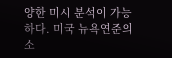양한 미시 분석이 가능하다. 미국 뉴욕연준의 소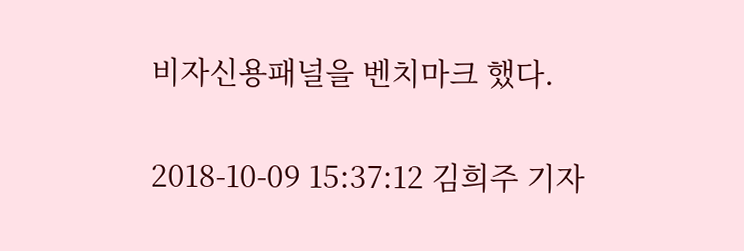비자신용패널을 벤치마크 했다.

2018-10-09 15:37:12 김희주 기자